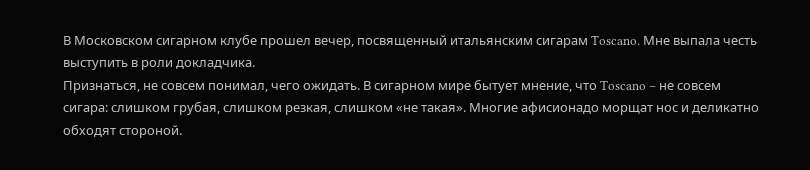В Московском сигарном клубе прошел вечер, посвященный итальянским сигарам Toscano. Мне выпала честь выступить в роли докладчика.
Признаться, не совсем понимал, чего ожидать. В сигарном мире бытует мнение, что Toscano – не совсем сигара: слишком грубая, слишком резкая, слишком «не такая». Многие афисионадо морщат нос и деликатно обходят стороной.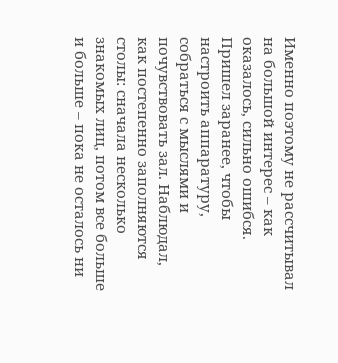Именно поэтому не рассчитывал на большой интерес – как оказалось, сильно ошибся.
Пришел заранее, чтобы настроить аппаратуру, собраться с мыслями и почувствовать зал. Наблюдал, как постепенно заполняются столы: сначала несколько знакомых лиц, потом все больше и больше – пока не осталось ни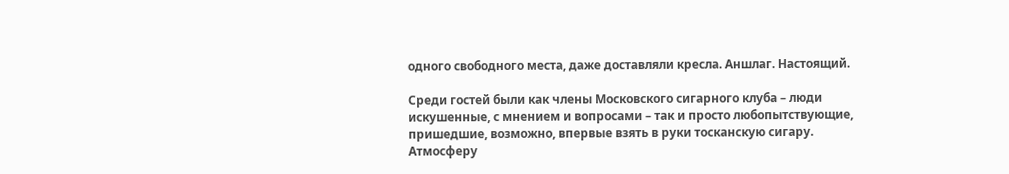одного свободного места, даже доставляли кресла. Аншлаг. Настоящий.

Среди гостей были как члены Московского сигарного клуба – люди искушенные, с мнением и вопросами – так и просто любопытствующие, пришедшие, возможно, впервые взять в руки тосканскую сигару.
Атмосферу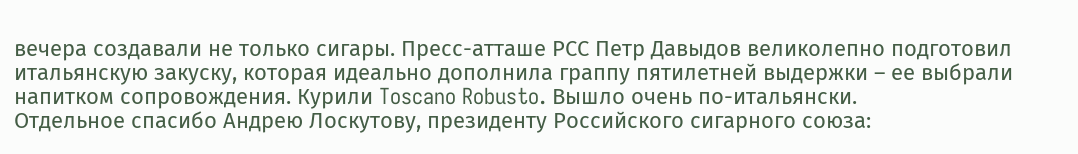вечера создавали не только сигары. Пресс-атташе РСС Петр Давыдов великолепно подготовил итальянскую закуску, которая идеально дополнила граппу пятилетней выдержки – ее выбрали напитком сопровождения. Курили Toscano Robusto. Вышло очень по-итальянски.
Отдельное спасибо Андрею Лоскутову, президенту Российского сигарного союза: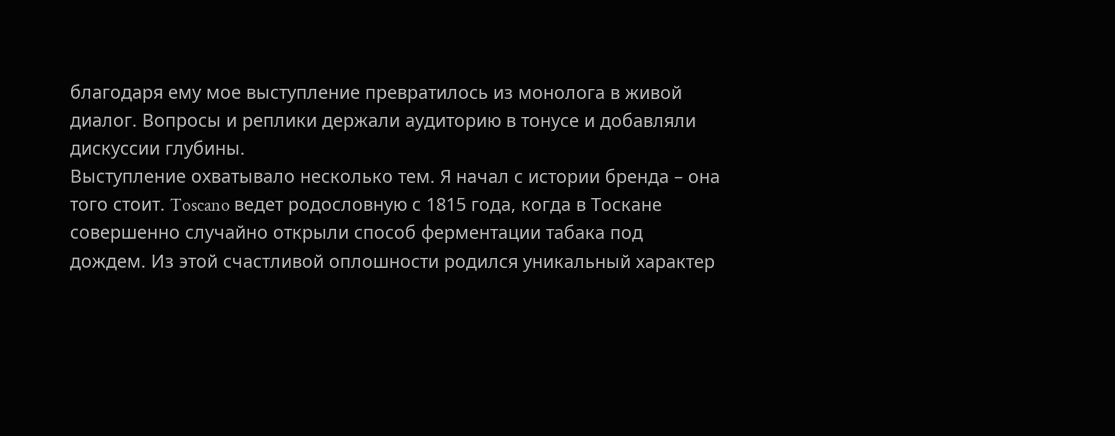благодаря ему мое выступление превратилось из монолога в живой диалог. Вопросы и реплики держали аудиторию в тонусе и добавляли дискуссии глубины.
Выступление охватывало несколько тем. Я начал с истории бренда – она того стоит. Toscano ведет родословную с 1815 года, когда в Тоскане совершенно случайно открыли способ ферментации табака под дождем. Из этой счастливой оплошности родился уникальный характер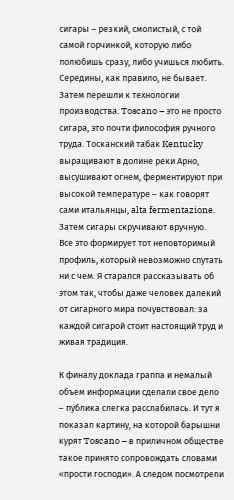сигары – резкий, смолистый, с той самой горчинкой, которую либо полюбишь сразу, либо учишься любить. Середины, как правило, не бывает.
Затем перешли к технологии производства. Toscano – это не просто сигара, это почти философия ручного труда. Тосканский табак Kentucky выращивают в долине реки Арно, высушивают огнем, ферментируют при высокой температуре – как говорят сами итальянцы, alta fermentazione. Затем сигары скручивают вручную.
Все это формирует тот неповторимый профиль, который невозможно спутать ни с чем. Я старался рассказывать об этом так, чтобы даже человек далекий от сигарного мира почувствовал: за каждой сигарой стоит настоящий труд и живая традиция.

К финалу доклада граппа и немалый объем информации сделали свое дело – публика слегка расслабилась. И тут я показал картину, на которой барышни курят Toscano – в приличном обществе такое принято сопровождать словами «прости господи». А следом посмотрели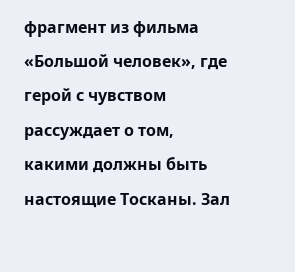фрагмент из фильма «Большой человек», где герой с чувством рассуждает о том, какими должны быть настоящие Тосканы. Зал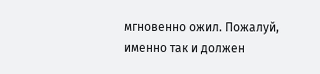мгновенно ожил. Пожалуй, именно так и должен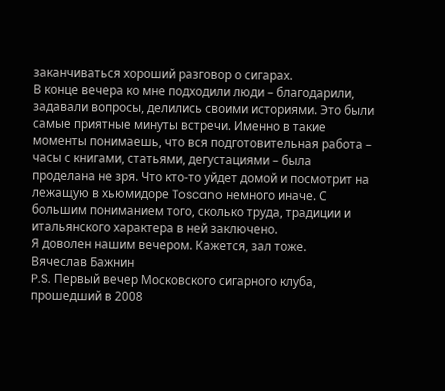заканчиваться хороший разговор о сигарах.
В конце вечера ко мне подходили люди – благодарили, задавали вопросы, делились своими историями. Это были самые приятные минуты встречи. Именно в такие моменты понимаешь, что вся подготовительная работа – часы с книгами, статьями, дегустациями – была проделана не зря. Что кто-то уйдет домой и посмотрит на лежащую в хьюмидоре Toscano немного иначе. С большим пониманием того, сколько труда, традиции и итальянского характера в ней заключено.
Я доволен нашим вечером. Кажется, зал тоже.
Вячеслав Бажнин
P.S. Первый вечер Московского сигарного клуба, прошедший в 2008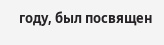году, был посвящен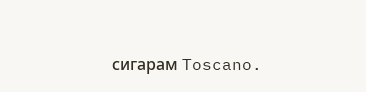сигарам Toscano.